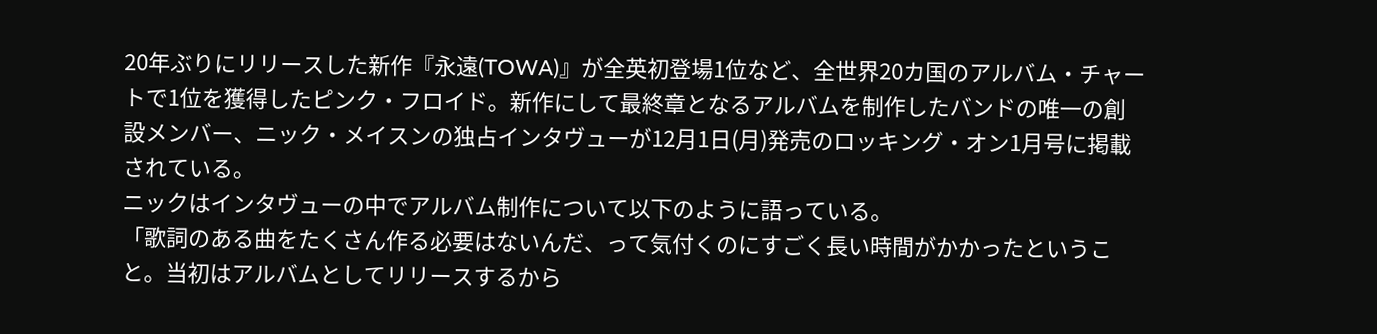20年ぶりにリリースした新作『永遠(TOWA)』が全英初登場1位など、全世界20カ国のアルバム・チャートで1位を獲得したピンク・フロイド。新作にして最終章となるアルバムを制作したバンドの唯一の創設メンバー、ニック・メイスンの独占インタヴューが12月1日(月)発売のロッキング・オン1月号に掲載されている。
ニックはインタヴューの中でアルバム制作について以下のように語っている。
「歌詞のある曲をたくさん作る必要はないんだ、って気付くのにすごく長い時間がかかったということ。当初はアルバムとしてリリースするから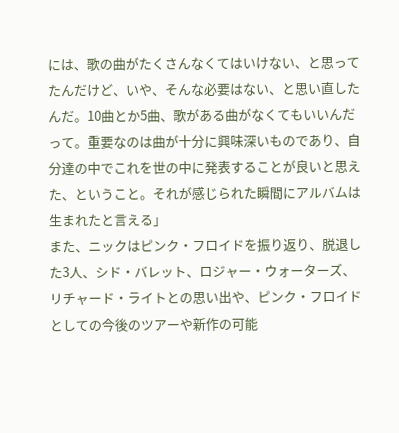には、歌の曲がたくさんなくてはいけない、と思ってたんだけど、いや、そんな必要はない、と思い直したんだ。10曲とか5曲、歌がある曲がなくてもいいんだって。重要なのは曲が十分に興味深いものであり、自分達の中でこれを世の中に発表することが良いと思えた、ということ。それが感じられた瞬間にアルバムは生まれたと言える」
また、ニックはピンク・フロイドを振り返り、脱退した3人、シド・バレット、ロジャー・ウォーターズ、リチャード・ライトとの思い出や、ピンク・フロイドとしての今後のツアーや新作の可能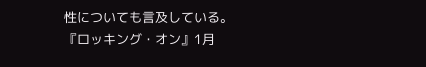性についても言及している。
『ロッキング・オン』1月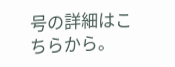号の詳細はこちらから。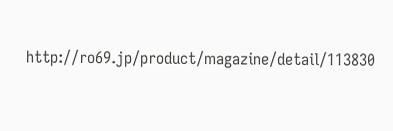http://ro69.jp/product/magazine/detail/113830